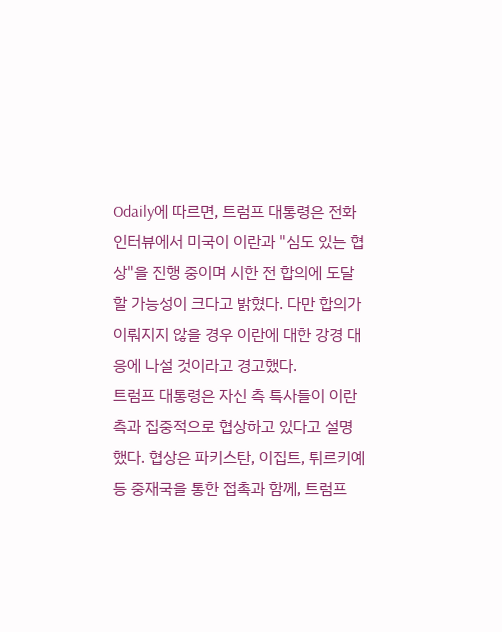Odaily에 따르면, 트럼프 대통령은 전화 인터뷰에서 미국이 이란과 "심도 있는 협상"을 진행 중이며 시한 전 합의에 도달할 가능성이 크다고 밝혔다. 다만 합의가 이뤄지지 않을 경우 이란에 대한 강경 대응에 나설 것이라고 경고했다.
트럼프 대통령은 자신 측 특사들이 이란 측과 집중적으로 협상하고 있다고 설명했다. 협상은 파키스탄, 이집트, 튀르키예 등 중재국을 통한 접촉과 함께, 트럼프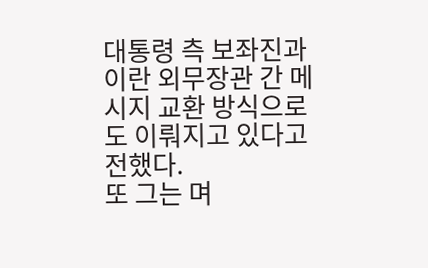대통령 측 보좌진과 이란 외무장관 간 메시지 교환 방식으로도 이뤄지고 있다고 전했다.
또 그는 며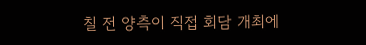칠 전 양측이 직접 회담 개최에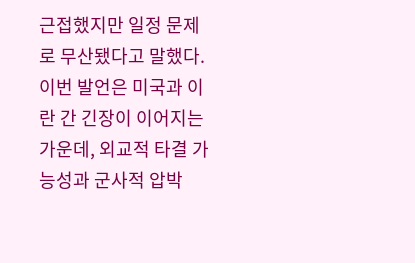근접했지만 일정 문제로 무산됐다고 말했다. 이번 발언은 미국과 이란 간 긴장이 이어지는 가운데, 외교적 타결 가능성과 군사적 압박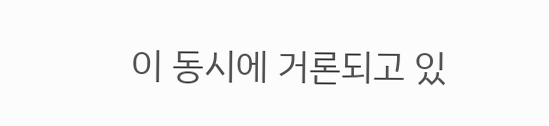이 동시에 거론되고 있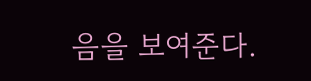음을 보여준다.